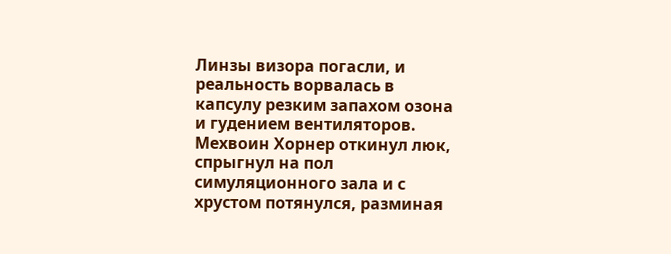Линзы визора погасли, и реальность ворвалась в капсулу резким запахом озона и гудением вентиляторов. Мехвоин Хорнер откинул люк, спрыгнул на пол симуляционного зала и с хрустом потянулся, разминая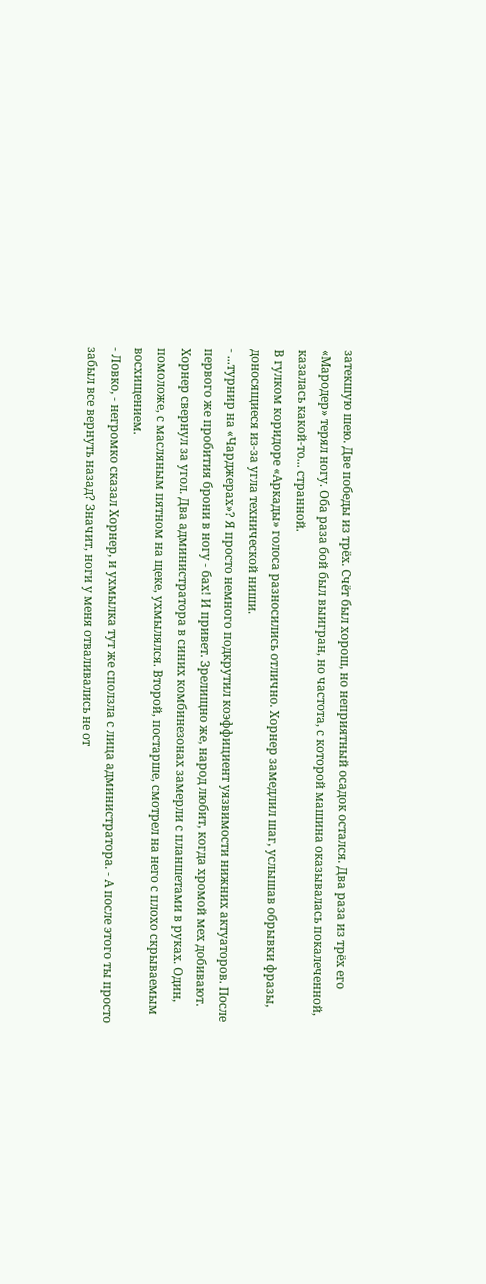затекшую шею. Две победы из трёх. Счёт был хорош, но неприятный осадок остался. Два раза из трёх его «Мародер» терял ногу. Оба раза бой был выигран, но частота, с которой машина оказывалась покалеченной, казалась какой-то... странной.
В гулком коридоре «Аркады» голоса разносились отлично. Хорнер замедлил шаг, услышав обрывки фразы, доносящиеся из-за угла технической ниши.
- ...турнир на «Чарджерах»? Я просто немного подкрутил коэффициент уязвимости нижних актуаторов. После первого же пробития брони в ногу - бах! И привет. Зрелищно же, народ любит, когда хромой мех добивают.
Хорнер свернул за угол. Два администратора в синих комбинезонах замерли с планшетами в руках. Один, помоложе, с масляным пятном на щеке, ухмылялся. Второй, постарше, смотрел на него с плохо скрываемым восхищением.
- Ловко, - негромко сказал Хорнер, и ухмылка тут же сползла с лица администратора. - А после этого ты просто забыл все вернуть назад? Значит, ноги у меня отваливались не от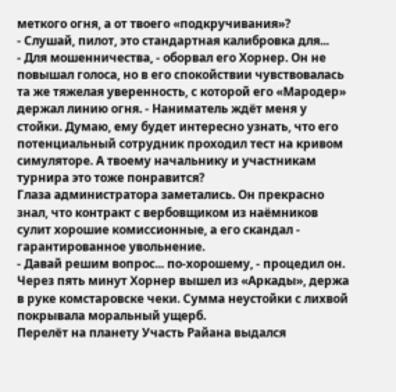меткого огня, а от твоего «подкручивания»?
- Слушай, пилот, это стандартная калибровка для...
- Для мошенничества, - оборвал его Хорнер. Он не повышал голоса, но в его спокойствии чувствовалась та же тяжелая уверенность, с которой его «Мародер» держал линию огня. - Наниматель ждёт меня у стойки. Думаю, ему будет интересно узнать, что его потенциальный сотрудник проходил тест на кривом симуляторе. А твоему начальнику и участникам турнира это тоже понравится?
Глаза администратора заметались. Он прекрасно знал, что контракт с вербовщиком из наёмников сулит хорошие комиссионные, а его скандал - гарантированное увольнение.
- Давай решим вопрос... по-хорошему, - процедил он.
Через пять минут Хорнер вышел из «Аркады», держа в руке комстаровске чеки. Сумма неустойки с лихвой покрывала моральный ущерб.
Перелёт на планету Участь Райана выдался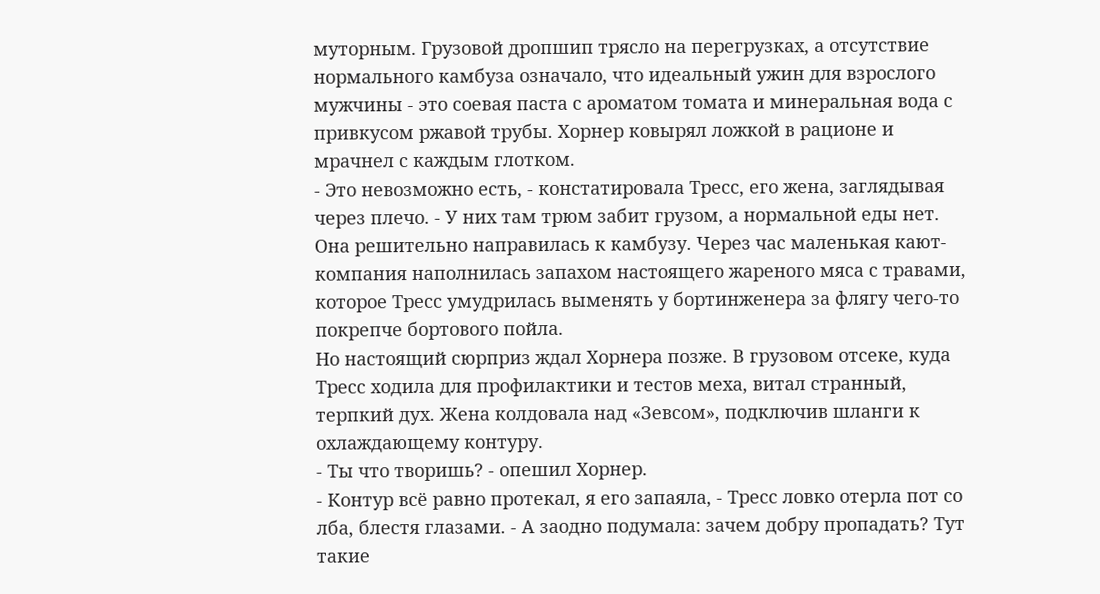муторным. Грузовой дропшип трясло на перегрузках, а отсутствие нормального камбуза означало, что идеальный ужин для взрослого мужчины - это соевая паста с ароматом томата и минеральная вода с привкусом ржавой трубы. Хорнер ковырял ложкой в рационе и мрачнел с каждым глотком.
- Это невозможно есть, - констатировала Тресс, его жена, заглядывая через плечо. - У них там трюм забит грузом, а нормальной еды нет.
Она решительно направилась к камбузу. Через час маленькая кают-компания наполнилась запахом настоящего жареного мяса с травами, которое Тресс умудрилась выменять у бортинженера за флягу чего-то покрепче бортового пойла.
Но настоящий сюрприз ждал Хорнера позже. В грузовом отсеке, куда Тресс ходила для профилактики и тестов меха, витал странный, терпкий дух. Жена колдовала над «Зевсом», подключив шланги к охлаждающему контуру.
- Ты что творишь? - опешил Хорнер.
- Контур всё равно протекал, я его запаяла, - Тресс ловко отерла пот со лба, блестя глазами. - А заодно подумала: зачем добру пропадать? Тут такие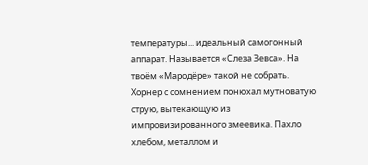температуры... идеальный самогонный аппарат. Называется «Слеза Зевса». На твоём «Мародёре» такой не собрать.
Хорнер с сомнением понюхал мутноватую струю, вытекающую из импровизированного змеевика. Пахло хлебом, металлом и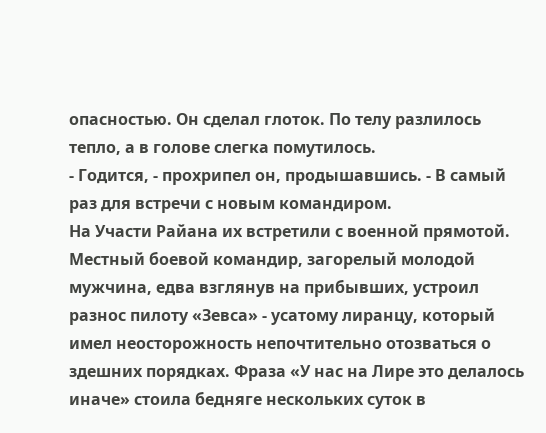опасностью. Он сделал глоток. По телу разлилось тепло, а в голове слегка помутилось.
- Годится, - прохрипел он, продышавшись. - В самый раз для встречи с новым командиром.
На Участи Райана их встретили с военной прямотой. Местный боевой командир, загорелый молодой мужчина, едва взглянув на прибывших, устроил разнос пилоту «Зевса» - усатому лиранцу, который имел неосторожность непочтительно отозваться о здешних порядках. Фраза «У нас на Лире это делалось иначе» стоила бедняге нескольких суток в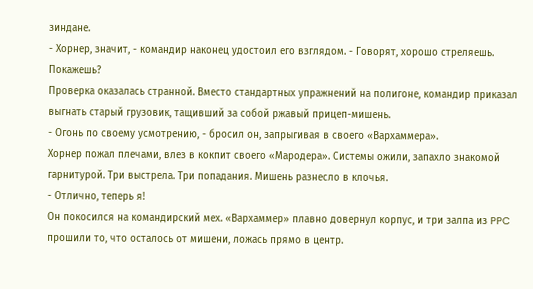зиндане.
- Хорнер, значит, - командир наконец удостоил его взглядом. - Говорят, хорошо стреляешь. Покажешь?
Проверка оказалась странной. Вместо стандартных упражнений на полигоне, командир приказал выгнать старый грузовик, тащивший за собой ржавый прицеп-мишень.
- Огонь по своему усмотрению, - бросил он, запрыгивая в своего «Вархаммера».
Хорнер пожал плечами, влез в кокпит своего «Мародера». Системы ожили, запахло знакомой гарнитурой. Три выстрела. Три попадания. Мишень разнесло в клочья.
- Отлично, теперь я!
Он покосился на командирский мех. «Вархаммер» плавно довернул корпус, и три залпа из PPC прошили то, что осталось от мишени, ложась прямо в центр.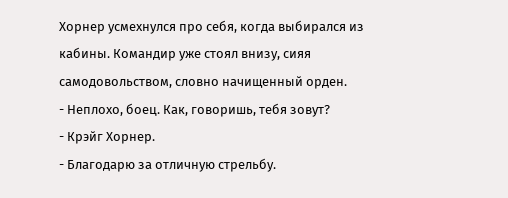Хорнер усмехнулся про себя, когда выбирался из кабины. Командир уже стоял внизу, сияя самодовольством, словно начищенный орден.
- Неплохо, боец. Как, говоришь, тебя зовут?
- Крэйг Хорнер.
- Благодарю за отличную стрельбу.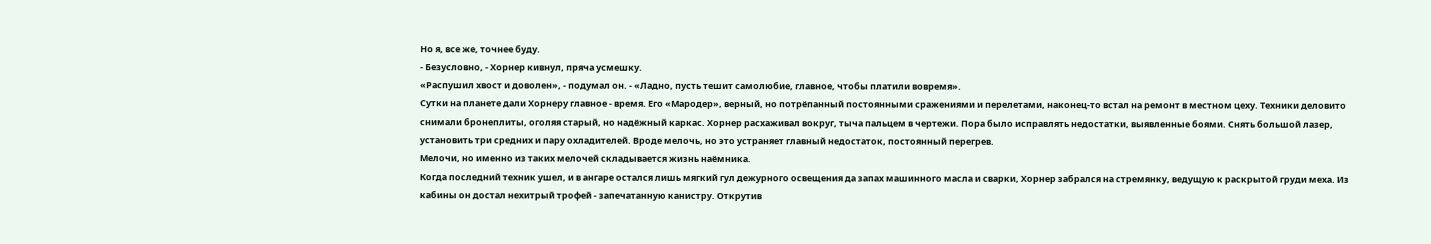Но я, все же, точнее буду.
- Безусловно, - Хорнер кивнул, пряча усмешку.
«Распушил хвост и доволен», - подумал он. - «Ладно, пусть тешит самолюбие, главное, чтобы платили вовремя».
Сутки на планете дали Хорнеру главное - время. Его «Мародер», верный, но потрёпанный постоянными сражениями и перелетами, наконец-то встал на ремонт в местном цеху. Техники деловито снимали бронеплиты, оголяя старый, но надёжный каркас. Хорнер расхаживал вокруг, тыча пальцем в чертежи. Пора было исправлять недостатки, выявленные боями. Снять большой лазер, установить три средних и пару охладителей. Вроде мелочь, но это устраняет главный недостаток, постоянный перегрев.
Мелочи, но именно из таких мелочей складывается жизнь наёмника.
Когда последний техник ушел, и в ангаре остался лишь мягкий гул дежурного освещения да запах машинного масла и сварки, Хорнер забрался на стремянку, ведущую к раскрытой груди меха. Из кабины он достал нехитрый трофей - запечатанную канистру. Открутив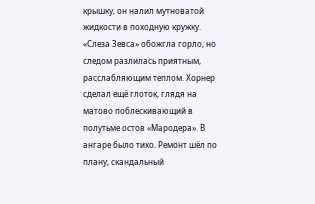крышку, он налил мутноватой жидкости в походную кружку.
«Слеза Зевса» обожгла горло, но следом разлилась приятным, расслабляющим теплом. Хорнер сделал ещё глоток, глядя на матово поблескивающий в полутьме остов «Мародера». В ангаре было тихо. Ремонт шёл по плану, скандальный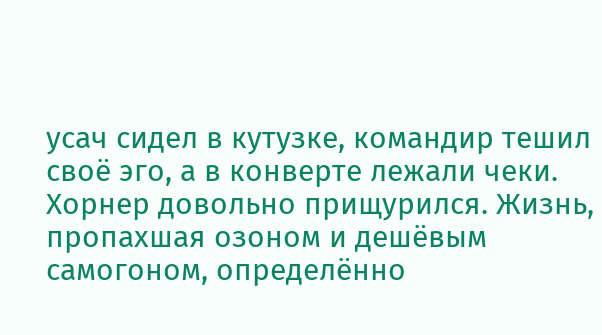усач сидел в кутузке, командир тешил своё эго, а в конверте лежали чеки. Хорнер довольно прищурился. Жизнь, пропахшая озоном и дешёвым самогоном, определённо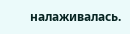налаживалась.